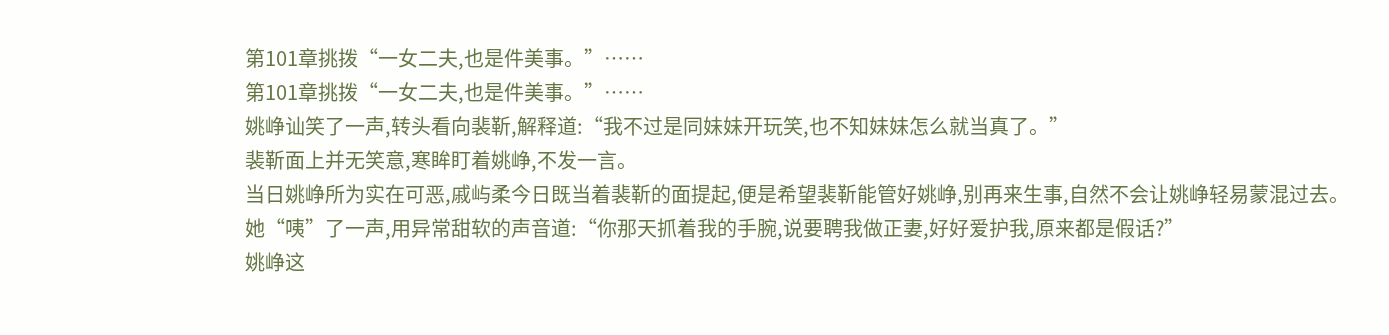第101章挑拨“一女二夫,也是件美事。”……
第101章挑拨“一女二夫,也是件美事。”……
姚峥讪笑了一声,转头看向裴靳,解释道:“我不过是同妹妹开玩笑,也不知妹妹怎么就当真了。”
裴靳面上并无笑意,寒眸盯着姚峥,不发一言。
当日姚峥所为实在可恶,戚屿柔今日既当着裴靳的面提起,便是希望裴靳能管好姚峥,别再来生事,自然不会让姚峥轻易蒙混过去。
她“咦”了一声,用异常甜软的声音道:“你那天抓着我的手腕,说要聘我做正妻,好好爱护我,原来都是假话?”
姚峥这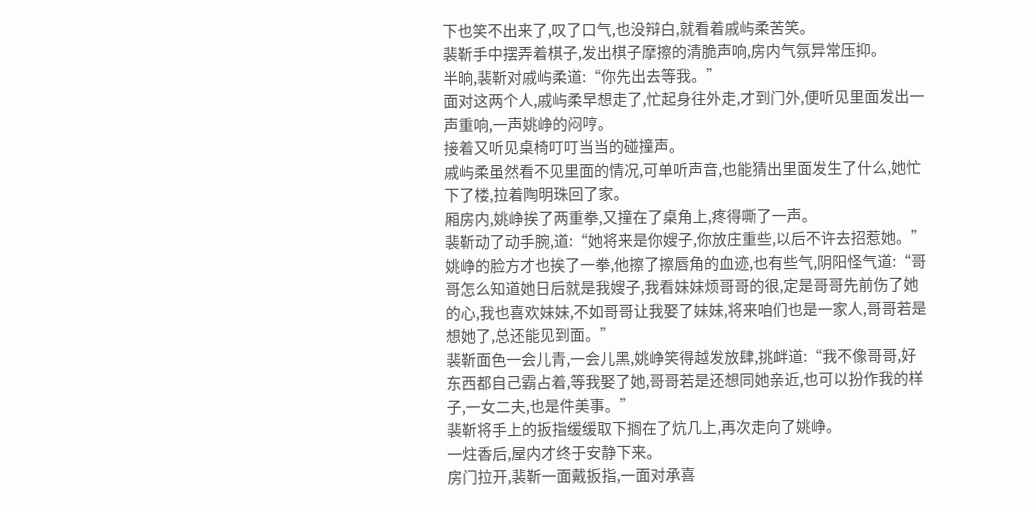下也笑不出来了,叹了口气,也没辩白,就看着戚屿柔苦笑。
裴靳手中摆弄着棋子,发出棋子摩擦的清脆声响,房内气氛异常压抑。
半晌,裴靳对戚屿柔道:“你先出去等我。”
面对这两个人,戚屿柔早想走了,忙起身往外走,才到门外,便听见里面发出一声重响,一声姚峥的闷哼。
接着又听见桌椅叮叮当当的碰撞声。
戚屿柔虽然看不见里面的情况,可单听声音,也能猜出里面发生了什么,她忙下了楼,拉着陶明珠回了家。
厢房内,姚峥挨了两重拳,又撞在了桌角上,疼得嘶了一声。
裴靳动了动手腕,道:“她将来是你嫂子,你放庄重些,以后不许去招惹她。”
姚峥的脸方才也挨了一拳,他擦了擦唇角的血迹,也有些气,阴阳怪气道:“哥哥怎么知道她日后就是我嫂子,我看妹妹烦哥哥的很,定是哥哥先前伤了她的心,我也喜欢妹妹,不如哥哥让我娶了妹妹,将来咱们也是一家人,哥哥若是想她了,总还能见到面。”
裴靳面色一会儿青,一会儿黑,姚峥笑得越发放肆,挑衅道:“我不像哥哥,好东西都自己霸占着,等我娶了她,哥哥若是还想同她亲近,也可以扮作我的样子,一女二夫,也是件美事。”
裴靳将手上的扳指缓缓取下搁在了炕几上,再次走向了姚峥。
一炷香后,屋内才终于安静下来。
房门拉开,裴靳一面戴扳指,一面对承喜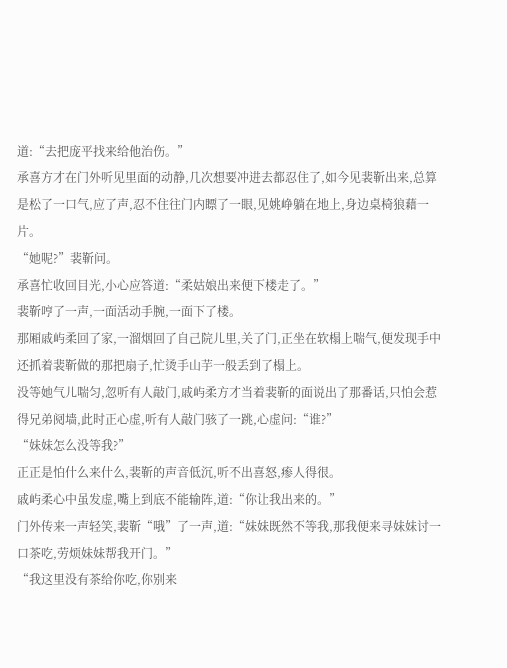道:“去把庞平找来给他治伤。”
承喜方才在门外听见里面的动静,几次想要冲进去都忍住了,如今见裴靳出来,总算是松了一口气,应了声,忍不住往门内瞟了一眼,见姚峥躺在地上,身边桌椅狼藉一片。
“她呢?”裴靳问。
承喜忙收回目光,小心应答道:“柔姑娘出来便下楼走了。”
裴靳哼了一声,一面活动手腕,一面下了楼。
那厢戚屿柔回了家,一溜烟回了自己院儿里,关了门,正坐在软榻上喘气,便发现手中还抓着裴靳做的那把扇子,忙烫手山芋一般丢到了榻上。
没等她气儿喘匀,忽听有人敲门,戚屿柔方才当着裴靳的面说出了那番话,只怕会惹得兄弟阋墙,此时正心虚,听有人敲门骇了一跳,心虚问:“谁?”
“妹妹怎么没等我?”
正正是怕什么来什么,裴靳的声音低沉,听不出喜怒,瘆人得很。
戚屿柔心中虽发虚,嘴上到底不能输阵,道:“你让我出来的。”
门外传来一声轻笑,裴靳“哦”了一声,道:“妹妹既然不等我,那我便来寻妹妹讨一口茶吃,劳烦妹妹帮我开门。”
“我这里没有茶给你吃,你别来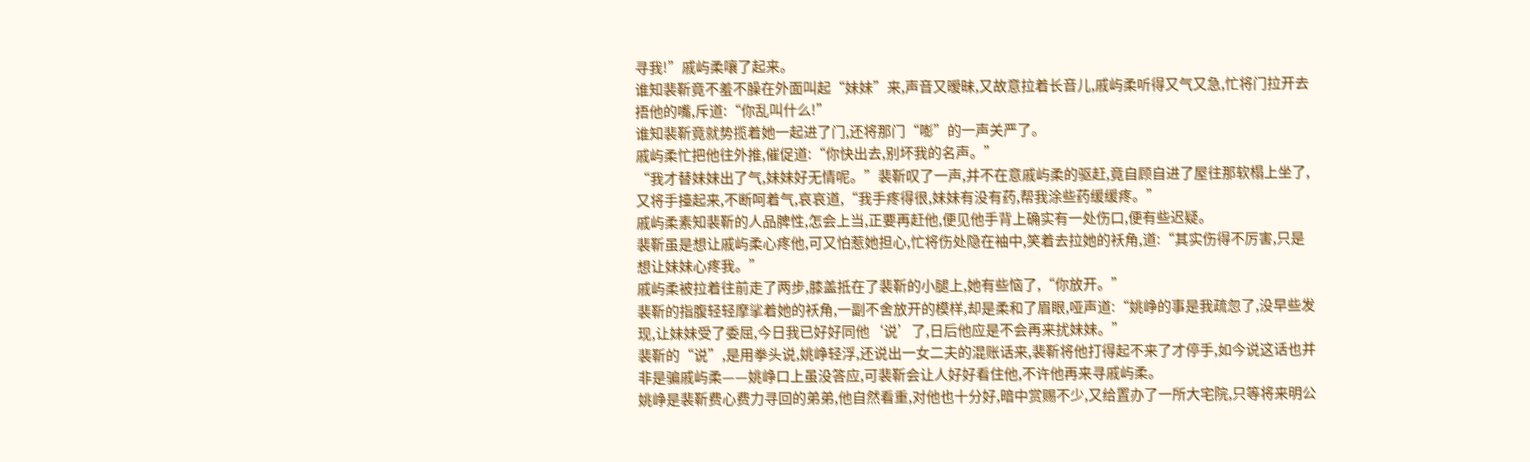寻我!”戚屿柔嚷了起来。
谁知裴靳竟不羞不臊在外面叫起“妹妹”来,声音又暧昧,又故意拉着长音儿,戚屿柔听得又气又急,忙将门拉开去捂他的嘴,斥道:“你乱叫什么!”
谁知裴靳竟就势揽着她一起进了门,还将那门“嘭”的一声关严了。
戚屿柔忙把他往外推,催促道:“你快出去,别坏我的名声。”
“我才替妹妹出了气,妹妹好无情呢。”裴靳叹了一声,并不在意戚屿柔的驱赶,竟自顾自进了屋往那软榻上坐了,又将手擡起来,不断呵着气,哀哀道,“我手疼得很,妹妹有没有药,帮我涂些药缓缓疼。”
戚屿柔素知裴靳的人品脾性,怎会上当,正要再赶他,便见他手背上确实有一处伤口,便有些迟疑。
裴靳虽是想让戚屿柔心疼他,可又怕惹她担心,忙将伤处隐在袖中,笑着去拉她的袄角,道:“其实伤得不厉害,只是想让妹妹心疼我。”
戚屿柔被拉着往前走了两步,膝盖抵在了裴靳的小腿上,她有些恼了,“你放开。”
裴靳的指腹轻轻摩挲着她的袄角,一副不舍放开的模样,却是柔和了眉眼,哑声道:“姚峥的事是我疏忽了,没早些发现,让妹妹受了委屈,今日我已好好同他‘说’了,日后他应是不会再来扰妹妹。”
裴靳的“说”,是用拳头说,姚峥轻浮,还说出一女二夫的混账话来,裴靳将他打得起不来了才停手,如今说这话也并非是骗戚屿柔——姚峥口上虽没答应,可裴靳会让人好好看住他,不许他再来寻戚屿柔。
姚峥是裴靳费心费力寻回的弟弟,他自然看重,对他也十分好,暗中赏赐不少,又给置办了一所大宅院,只等将来明公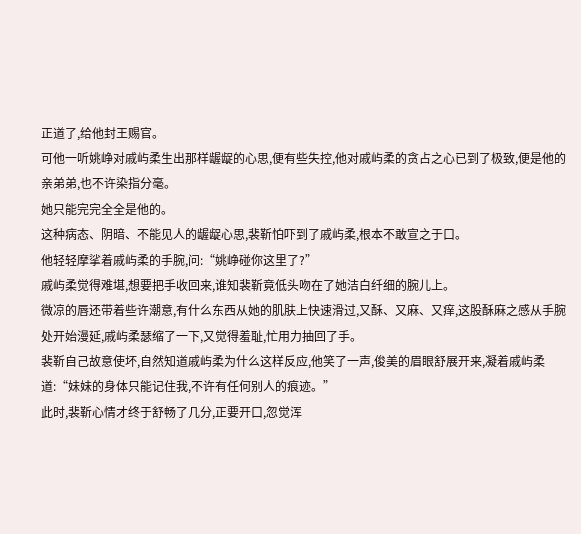正道了,给他封王赐官。
可他一听姚峥对戚屿柔生出那样龌龊的心思,便有些失控,他对戚屿柔的贪占之心已到了极致,便是他的亲弟弟,也不许染指分毫。
她只能完完全全是他的。
这种病态、阴暗、不能见人的龌龊心思,裴靳怕吓到了戚屿柔,根本不敢宣之于口。
他轻轻摩挲着戚屿柔的手腕,问:“姚峥碰你这里了?”
戚屿柔觉得难堪,想要把手收回来,谁知裴靳竟低头吻在了她洁白纤细的腕儿上。
微凉的唇还带着些许潮意,有什么东西从她的肌肤上快速滑过,又酥、又麻、又痒,这股酥麻之感从手腕处开始漫延,戚屿柔瑟缩了一下,又觉得羞耻,忙用力抽回了手。
裴靳自己故意使坏,自然知道戚屿柔为什么这样反应,他笑了一声,俊美的眉眼舒展开来,凝着戚屿柔道:“妹妹的身体只能记住我,不许有任何别人的痕迹。”
此时,裴靳心情才终于舒畅了几分,正要开口,忽觉浑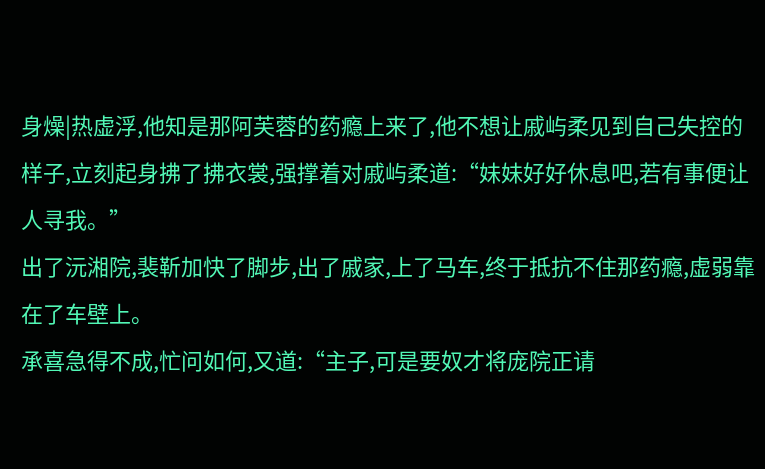身燥|热虚浮,他知是那阿芙蓉的药瘾上来了,他不想让戚屿柔见到自己失控的样子,立刻起身拂了拂衣裳,强撑着对戚屿柔道:“妹妹好好休息吧,若有事便让人寻我。”
出了沅湘院,裴靳加快了脚步,出了戚家,上了马车,终于抵抗不住那药瘾,虚弱靠在了车壁上。
承喜急得不成,忙问如何,又道:“主子,可是要奴才将庞院正请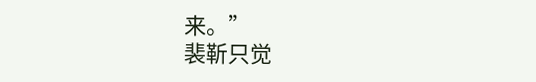来。”
裴靳只觉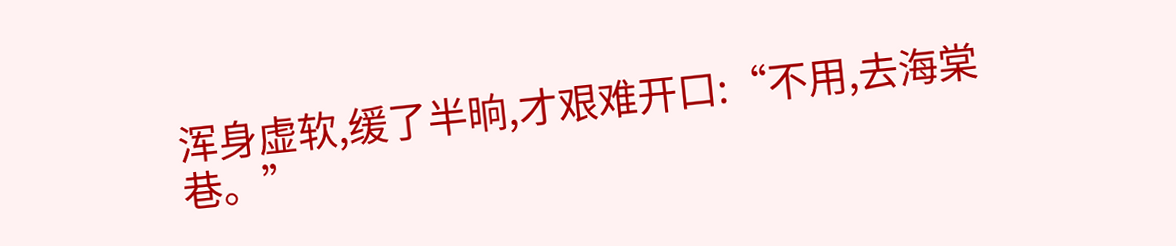浑身虚软,缓了半晌,才艰难开口:“不用,去海棠巷。”